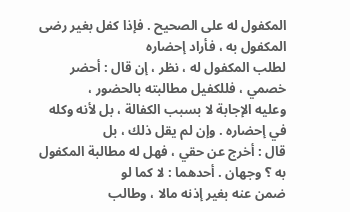المكفول له على الصحيح . فإذا كفل بغير رضى المكفول به ، فأراد إحضاره
لطلب المكفول له ، نظر ، إن قال : أحضر خصمي ، فللكفيل مطالبته بالحضور ،
وعليه الإجابة لا بسبب الكفالة ، بل لأنه وكله في إحضاره . وإن لم يقل ذلك ، بل
قال : أخرج عن حقي ، فهل له مطالبة المكفول به ؟ وجهان . أحدهما : لا كما لو
ضمن عنه بغير إذنه مالا ، وطالب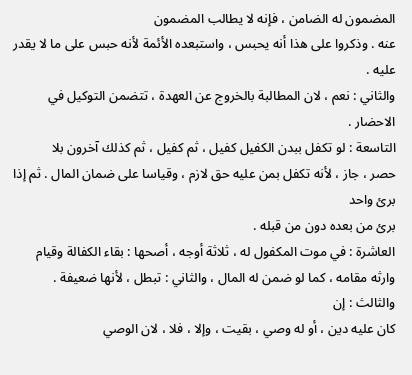المضمون له الضامن ، فإنه لا يطالب المضمون
عنه . وذكروا على هذا أنه يحبس ، واستبعده الأئمة لأنه حبس على ما لا يقدر عليه .
والثاني : نعم ، لان المطالبة بالخروج عن العهدة ، تتضمن التوكيل في الاحضار .
التاسعة : لو تكفل ببدن الكفيل كفيل ، ثم كفيل ، ثم كذلك آخرون بلا
حصر ، جاز ، لأنه تكفل بمن عليه حق لازم ، وقياسا على ضمان المال . ثم إذا برئ واحد
برئ من بعده دون من قبله .
العاشرة : في موت المكفول له ، ثلاثة أوجه ، أصحها : بقاء الكفالة وقيام
وارثه مقامه ، كما لو ضمن له المال ، والثاني : تبطل ، لأنها ضعيفة . والثالث : إن
كان عليه دين ، أو له وصي ، بقيت ، وإلا ، فلا ، لان الوصي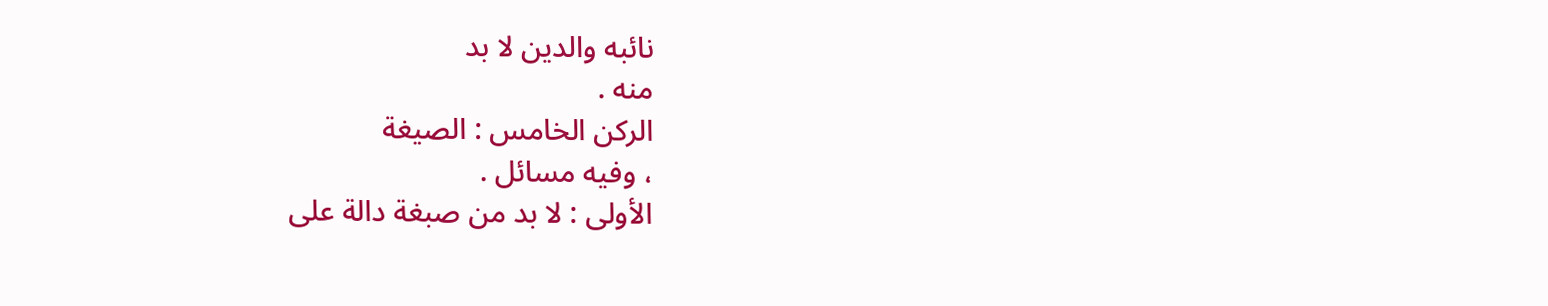نائبه والدين لا بد
منه .
الركن الخامس : الصيغة
، وفيه مسائل .
الأولى : لا بد من صبغة دالة على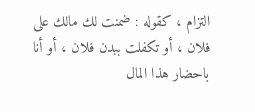التزام ، كقوله : ضمنت لك مالك على
فلان ، أو تكفلت ببدن فلان ، أو أنا باحضار هذا المال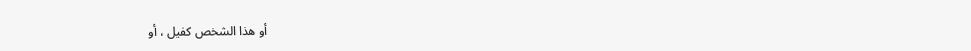أو هذا الشخص كفيل ، أو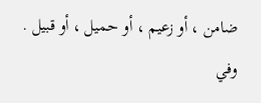ضامن ، أو زعيم ، أو حميل ، أو قبيل . وفي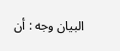البيان وجه : أن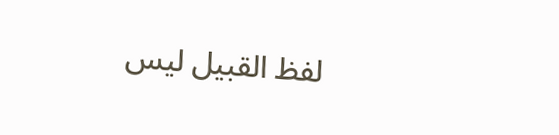لفظ القبيل ليس